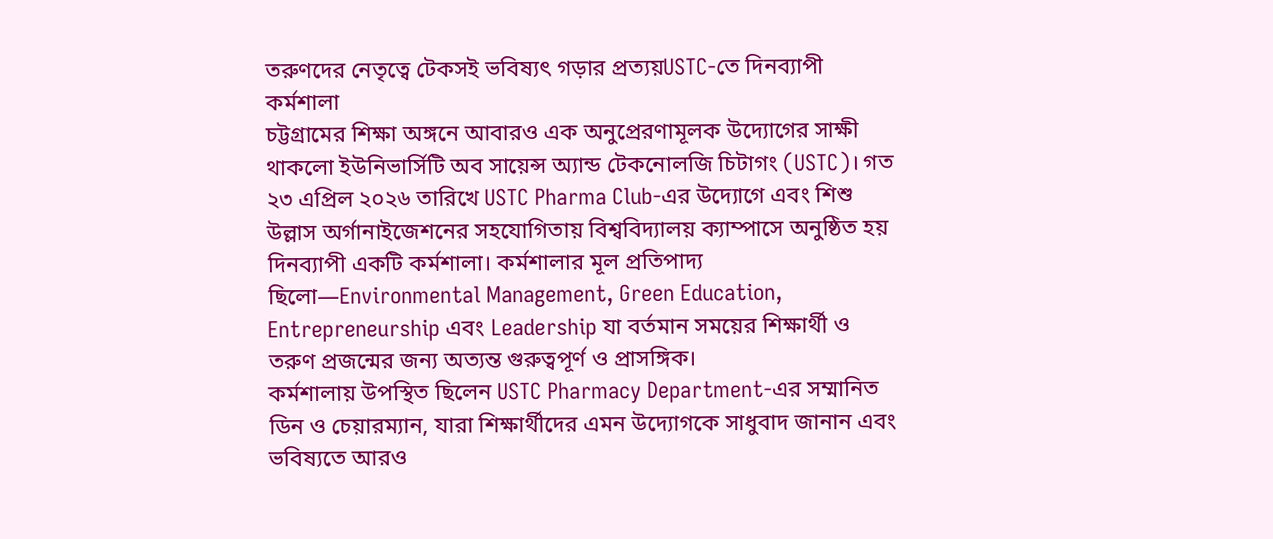তরুণদের নেতৃত্বে টেকসই ভবিষ্যৎ গড়ার প্রত্যয়USTC-তে দিনব্যাপী কর্মশালা
চট্টগ্রামের শিক্ষা অঙ্গনে আবারও এক অনুপ্রেরণামূলক উদ্যোগের সাক্ষী থাকলো ইউনিভার্সিটি অব সায়েন্স অ্যান্ড টেকনোলজি চিটাগং (USTC)। গত ২৩ এপ্রিল ২০২৬ তারিখে USTC Pharma Club-এর উদ্যোগে এবং শিশু উল্লাস অর্গানাইজেশনের সহযোগিতায় বিশ্ববিদ্যালয় ক্যাম্পাসে অনুষ্ঠিত হয় দিনব্যাপী একটি কর্মশালা। কর্মশালার মূল প্রতিপাদ্য ছিলো—Environmental Management, Green Education, Entrepreneurship এবং Leadership যা বর্তমান সময়ের শিক্ষার্থী ও তরুণ প্রজন্মের জন্য অত্যন্ত গুরুত্বপূর্ণ ও প্রাসঙ্গিক।
কর্মশালায় উপস্থিত ছিলেন USTC Pharmacy Department-এর সম্মানিত ডিন ও চেয়ারম্যান, যারা শিক্ষার্থীদের এমন উদ্যোগকে সাধুবাদ জানান এবং ভবিষ্যতে আরও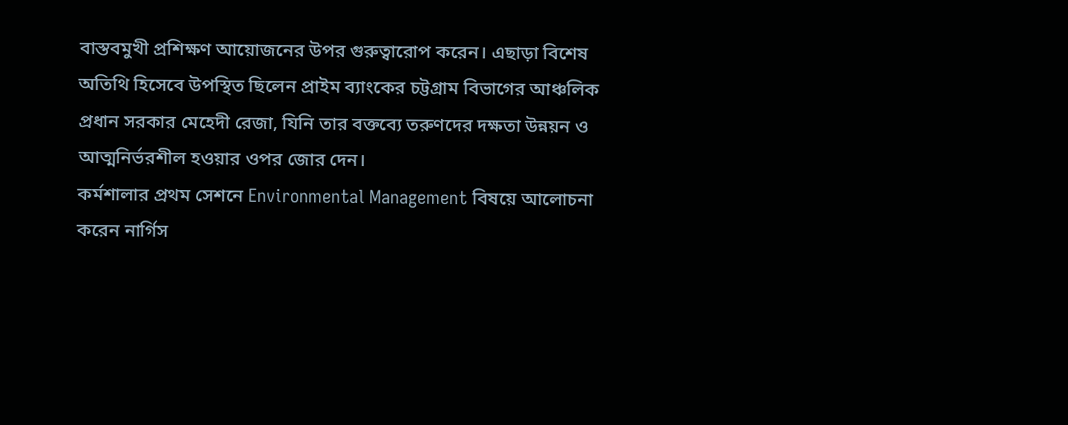বাস্তবমুখী প্রশিক্ষণ আয়োজনের উপর গুরুত্বারোপ করেন। এছাড়া বিশেষ অতিথি হিসেবে উপস্থিত ছিলেন প্রাইম ব্যাংকের চট্টগ্রাম বিভাগের আঞ্চলিক প্রধান সরকার মেহেদী রেজা, যিনি তার বক্তব্যে তরুণদের দক্ষতা উন্নয়ন ও আত্মনির্ভরশীল হওয়ার ওপর জোর দেন।
কর্মশালার প্রথম সেশনে Environmental Management বিষয়ে আলোচনা করেন নার্গিস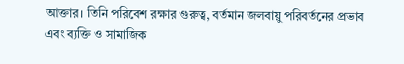আক্তার। তিনি পরিবেশ রক্ষার গুরুত্ব, বর্তমান জলবায়ু পরিবর্তনের প্রভাব এবং ব্যক্তি ও সামাজিক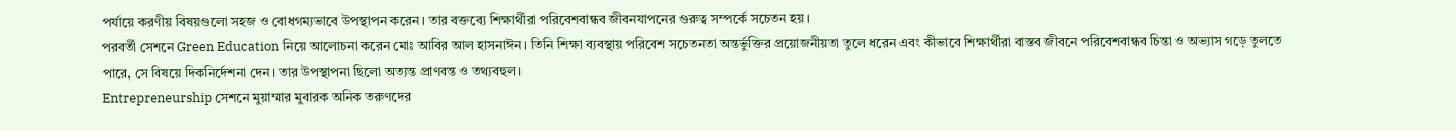পর্যায়ে করণীয় বিষয়গুলো সহজ ও বোধগম্যভাবে উপস্থাপন করেন। তার বক্তব্যে শিক্ষার্থীরা পরিবেশবান্ধব জীবনযাপনের গুরুত্ব সম্পর্কে সচেতন হয়।
পরবর্তী সেশনে Green Education নিয়ে আলোচনা করেন মোঃ আবির আল হাসনাঈন। তিনি শিক্ষা ব্যবস্থায় পরিবেশ সচেতনতা অন্তর্ভুক্তির প্রয়োজনীয়তা তুলে ধরেন এবং কীভাবে শিক্ষার্থীরা বাস্তব জীবনে পরিবেশবান্ধব চিন্তা ও অভ্যাস গড়ে তুলতে পারে, সে বিষয়ে দিকনির্দেশনা দেন। তার উপস্থাপনা ছিলো অত্যন্ত প্রাণবন্ত ও তথ্যবহুল।
Entrepreneurship সেশনে মুয়াম্মার মুবারক অনিক তরুণদের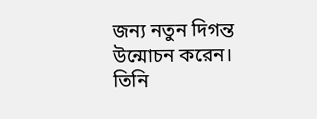জন্য নতুন দিগন্ত উন্মোচন করেন। তিনি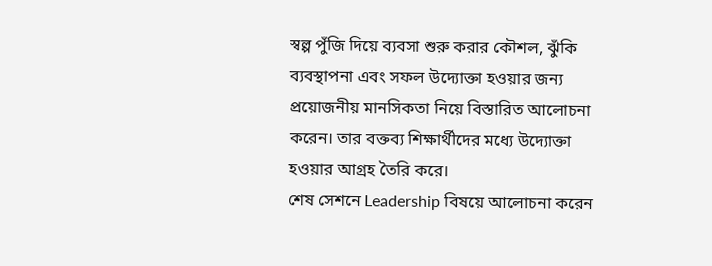স্বল্প পুঁজি দিয়ে ব্যবসা শুরু করার কৌশল, ঝুঁকি ব্যবস্থাপনা এবং সফল উদ্যোক্তা হওয়ার জন্য প্রয়োজনীয় মানসিকতা নিয়ে বিস্তারিত আলোচনা করেন। তার বক্তব্য শিক্ষার্থীদের মধ্যে উদ্যোক্তা হওয়ার আগ্রহ তৈরি করে।
শেষ সেশনে Leadership বিষয়ে আলোচনা করেন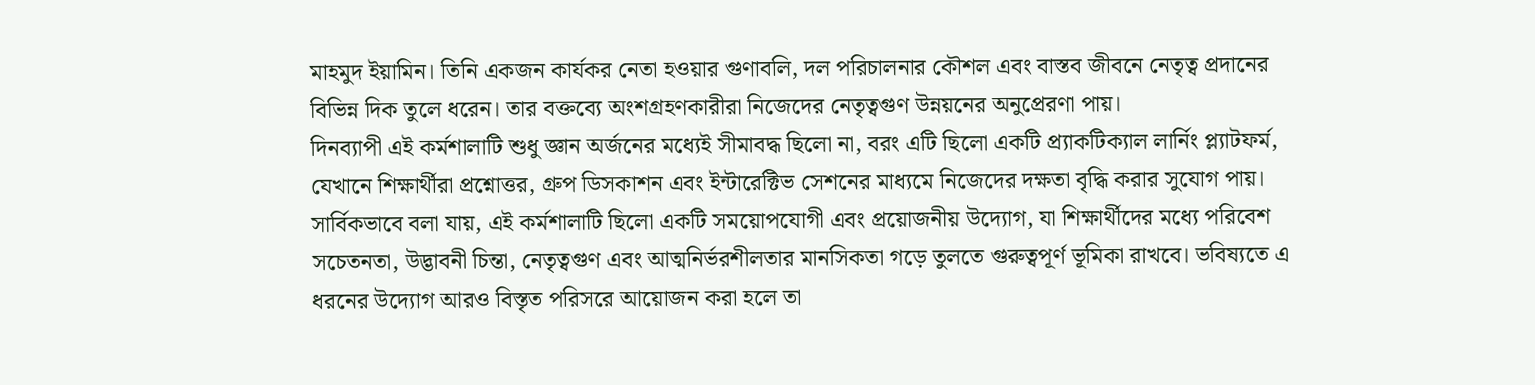মাহমুদ ইয়ামিন। তিনি একজন কার্যকর নেতা হওয়ার গুণাবলি, দল পরিচালনার কৌশল এবং বাস্তব জীবনে নেতৃত্ব প্রদানের বিভিন্ন দিক তুলে ধরেন। তার বক্তব্যে অংশগ্রহণকারীরা নিজেদের নেতৃত্বগুণ উন্নয়নের অনুপ্রেরণা পায়।
দিনব্যাপী এই কর্মশালাটি শুধু জ্ঞান অর্জনের মধ্যেই সীমাবদ্ধ ছিলো না, বরং এটি ছিলো একটি প্র্যাকটিক্যাল লার্নিং প্ল্যাটফর্ম, যেখানে শিক্ষার্থীরা প্রশ্নোত্তর, গ্রুপ ডিসকাশন এবং ইন্টারেক্টিভ সেশনের মাধ্যমে নিজেদের দক্ষতা বৃদ্ধি করার সুযোগ পায়।
সার্বিকভাবে বলা যায়, এই কর্মশালাটি ছিলো একটি সময়োপযোগী এবং প্রয়োজনীয় উদ্যোগ, যা শিক্ষার্থীদের মধ্যে পরিবেশ সচেতনতা, উদ্ভাবনী চিন্তা, নেতৃত্বগুণ এবং আত্মনির্ভরশীলতার মানসিকতা গড়ে তুলতে গুরুত্বপূর্ণ ভূমিকা রাখবে। ভবিষ্যতে এ ধরনের উদ্যোগ আরও বিস্তৃত পরিসরে আয়োজন করা হলে তা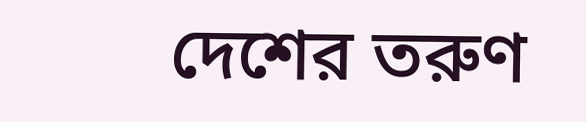দেশের তরুণ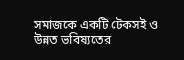সমাজকে একটি টেকসই ও উন্নত ভবিষ্যতের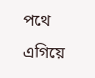পথে এগিয়ে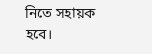নিতে সহায়ক হবে।